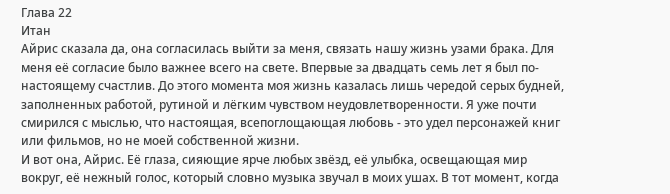Глава 22
Итан
Айрис сказала да, она согласилась выйти за меня, связать нашу жизнь узами брака. Для меня её согласие было важнее всего на свете. Впервые за двадцать семь лет я был по-настоящему счастлив. До этого момента моя жизнь казалась лишь чередой серых будней, заполненных работой, рутиной и лёгким чувством неудовлетворенности. Я уже почти смирился с мыслью, что настоящая, всепоглощающая любовь - это удел персонажей книг или фильмов, но не моей собственной жизни.
И вот она, Айрис. Её глаза, сияющие ярче любых звёзд, её улыбка, освещающая мир вокруг, её нежный голос, который словно музыка звучал в моих ушах. В тот момент, когда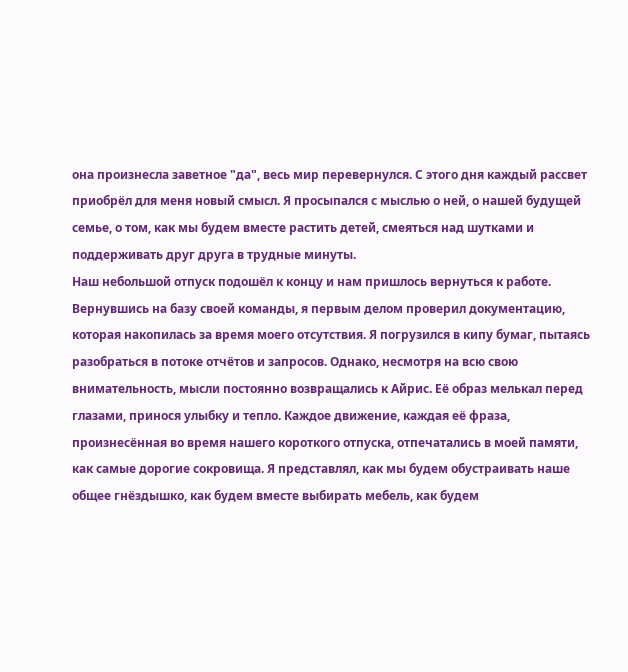она произнесла заветное "да", весь мир перевернулся. С этого дня каждый рассвет приобрёл для меня новый смысл. Я просыпался с мыслью о ней, о нашей будущей семье, о том, как мы будем вместе растить детей, смеяться над шутками и поддерживать друг друга в трудные минуты.
Наш небольшой отпуск подошёл к концу и нам пришлось вернуться к работе. Вернувшись на базу своей команды, я первым делом проверил документацию, которая накопилась за время моего отсутствия. Я погрузился в кипу бумаг, пытаясь разобраться в потоке отчётов и запросов. Однако, несмотря на всю свою внимательность, мысли постоянно возвращались к Айрис. Её образ мелькал перед глазами, принося улыбку и тепло. Каждое движение, каждая её фраза, произнесённая во время нашего короткого отпуска, отпечатались в моей памяти, как самые дорогие сокровища. Я представлял, как мы будем обустраивать наше общее гнёздышко, как будем вместе выбирать мебель, как будем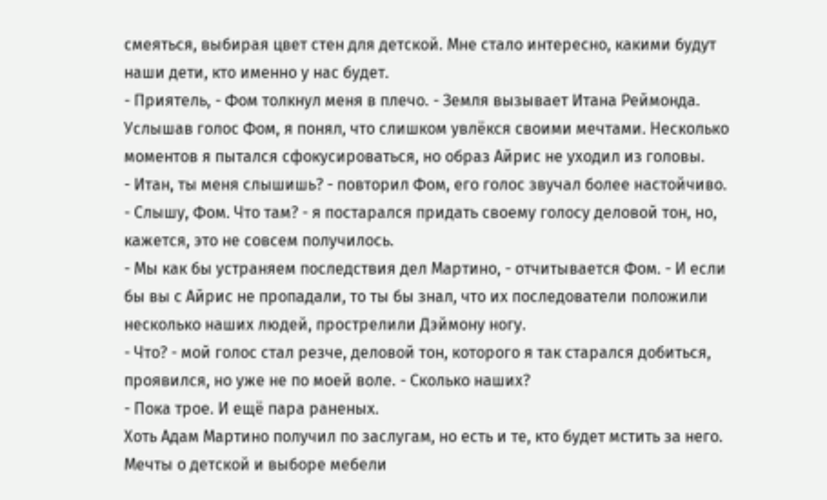смеяться, выбирая цвет стен для детской. Мне стало интересно, какими будут наши дети, кто именно у нас будет.
- Приятель, - Фом толкнул меня в плечо. - Земля вызывает Итана Реймонда.
Услышав голос Фом, я понял, что слишком увлёкся своими мечтами. Несколько моментов я пытался сфокусироваться, но образ Айрис не уходил из головы.
- Итан, ты меня слышишь? - повторил Фом, его голос звучал более настойчиво.
- Слышу, Фом. Что там? - я постарался придать своему голосу деловой тон, но, кажется, это не совсем получилось.
- Мы как бы устраняем последствия дел Мартино, - отчитывается Фом. - И если бы вы с Айрис не пропадали, то ты бы знал, что их последователи положили несколько наших людей, прострелили Дэймону ногу.
- Что? - мой голос стал резче, деловой тон, которого я так старался добиться, проявился, но уже не по моей воле. - Сколько наших?
- Пока трое. И ещё пара раненых.
Хоть Адам Мартино получил по заслугам, но есть и те, кто будет мстить за него. Мечты о детской и выборе мебели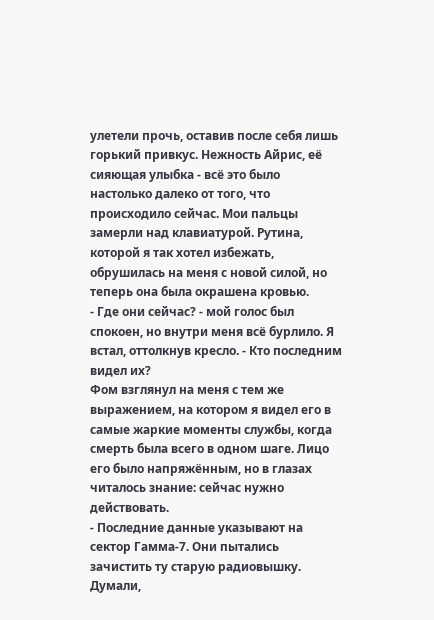улетели прочь, оставив после себя лишь горький привкус. Нежность Айрис, её сияющая улыбка - всё это было настолько далеко от того, что происходило сейчас. Мои пальцы замерли над клавиатурой. Рутина, которой я так хотел избежать, обрушилась на меня с новой силой, но теперь она была окрашена кровью.
- Где они сейчас? - мой голос был спокоен, но внутри меня всё бурлило. Я встал, оттолкнув кресло. - Кто последним видел их?
Фом взглянул на меня с тем же выражением, на котором я видел его в самые жаркие моменты службы, когда смерть была всего в одном шаге. Лицо его было напряжённым, но в глазах читалось знание: сейчас нужно действовать.
- Последние данные указывают на сектор Гамма-7. Они пытались зачистить ту старую радиовышку. Думали,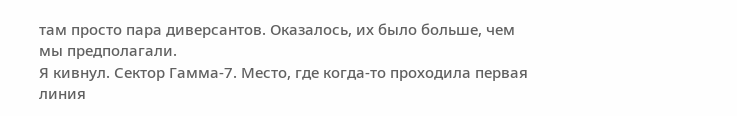там просто пара диверсантов. Оказалось, их было больше, чем мы предполагали.
Я кивнул. Сектор Гамма-7. Место, где когда-то проходила первая линия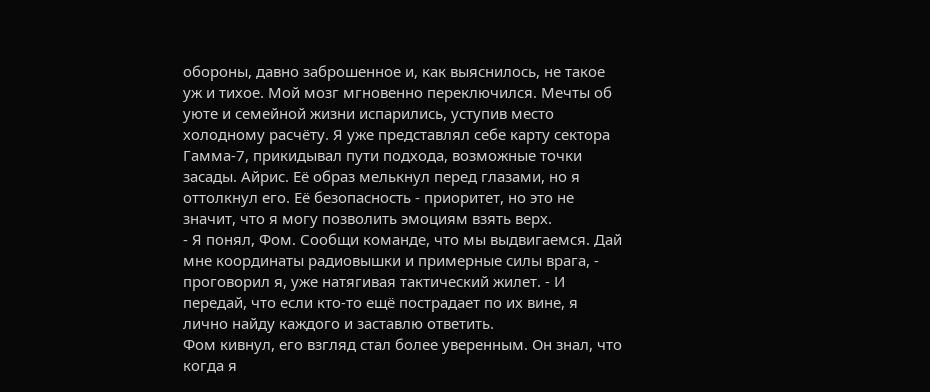обороны, давно заброшенное и, как выяснилось, не такое уж и тихое. Мой мозг мгновенно переключился. Мечты об уюте и семейной жизни испарились, уступив место холодному расчёту. Я уже представлял себе карту сектора Гамма-7, прикидывал пути подхода, возможные точки засады. Айрис. Её образ мелькнул перед глазами, но я оттолкнул его. Её безопасность - приоритет, но это не значит, что я могу позволить эмоциям взять верх.
- Я понял, Фом. Сообщи команде, что мы выдвигаемся. Дай мне координаты радиовышки и примерные силы врага, - проговорил я, уже натягивая тактический жилет. - И передай, что если кто-то ещё пострадает по их вине, я лично найду каждого и заставлю ответить.
Фом кивнул, его взгляд стал более уверенным. Он знал, что когда я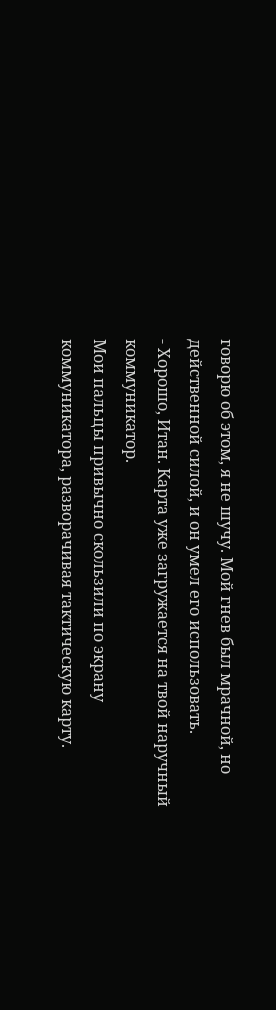говорю об этом, я не шучу. Мой гнев был мрачной, но действенной силой, и он умел его использовать.
- Хорошо, Итан. Карта уже загружается на твой наручный коммуникатор.
Мои пальцы привычно скользили по экрану коммуникатора, разворачивая тактическую карту.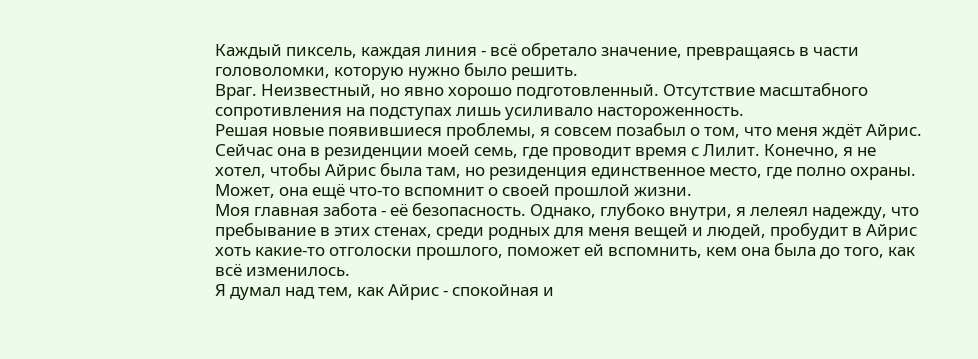Каждый пиксель, каждая линия - всё обретало значение, превращаясь в части головоломки, которую нужно было решить.
Враг. Неизвестный, но явно хорошо подготовленный. Отсутствие масштабного сопротивления на подступах лишь усиливало настороженность.
Решая новые появившиеся проблемы, я совсем позабыл о том, что меня ждёт Айрис. Сейчас она в резиденции моей семь, где проводит время с Лилит. Конечно, я не хотел, чтобы Айрис была там, но резиденция единственное место, где полно охраны. Может, она ещё что-то вспомнит о своей прошлой жизни.
Моя главная забота - её безопасность. Однако, глубоко внутри, я лелеял надежду, что пребывание в этих стенах, среди родных для меня вещей и людей, пробудит в Айрис хоть какие-то отголоски прошлого, поможет ей вспомнить, кем она была до того, как всё изменилось.
Я думал над тем, как Айрис - спокойная и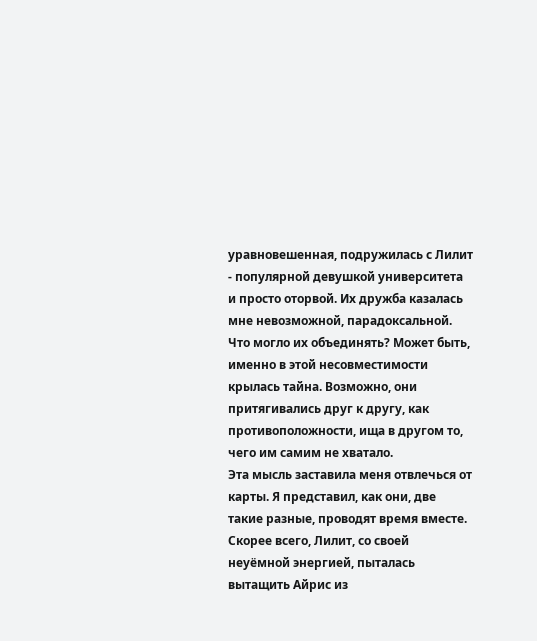уравновешенная, подружилась с Лилит - популярной девушкой университета и просто оторвой. Их дружба казалась мне невозможной, парадоксальной. Что могло их объединять? Может быть, именно в этой несовместимости крылась тайна. Возможно, они притягивались друг к другу, как противоположности, ища в другом то, чего им самим не хватало.
Эта мысль заставила меня отвлечься от карты. Я представил, как они, две такие разные, проводят время вместе. Скорее всего, Лилит, со своей неуёмной энергией, пыталась вытащить Айрис из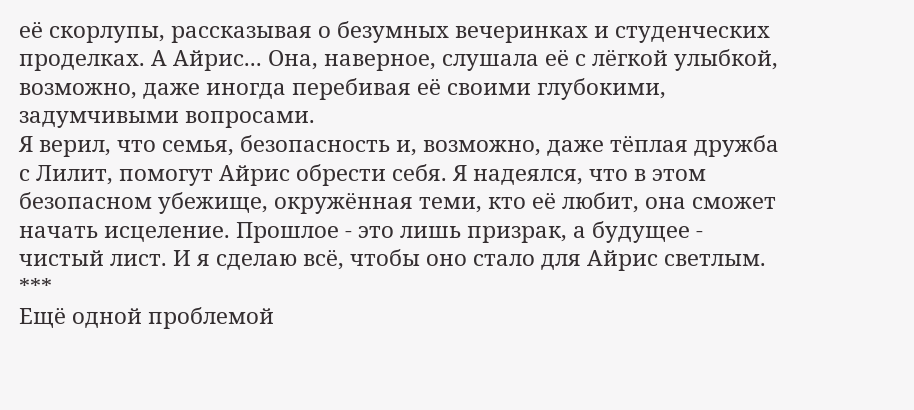её скорлупы, рассказывая о безумных вечеринках и студенческих проделках. А Айрис... Она, наверное, слушала её с лёгкой улыбкой, возможно, даже иногда перебивая её своими глубокими, задумчивыми вопросами.
Я верил, что семья, безопасность и, возможно, даже тёплая дружба с Лилит, помогут Айрис обрести себя. Я надеялся, что в этом безопасном убежище, окружённая теми, кто её любит, она сможет начать исцеление. Прошлое - это лишь призрак, а будущее - чистый лист. И я сделаю всё, чтобы оно стало для Айрис светлым.
***
Ещё одной проблемой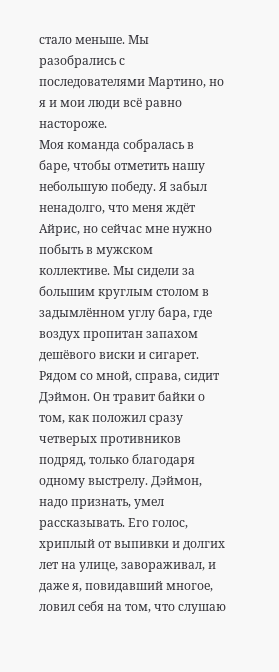стало меньше. Мы разобрались с последователями Мартино, но я и мои люди всё равно настороже.
Моя команда собралась в баре, чтобы отметить нашу небольшую победу. Я забыл ненадолго, что меня ждёт Айрис, но сейчас мне нужно побыть в мужском коллективе. Мы сидели за большим круглым столом в задымлённом углу бара, где воздух пропитан запахом дешёвого виски и сигарет. Рядом со мной, справа, сидит Дэймон. Он травит байки о том, как положил сразу четверых противников подряд, только благодаря одному выстрелу. Дэймон, надо признать, умел рассказывать. Его голос, хриплый от выпивки и долгих лет на улице, завораживал, и даже я, повидавший многое, ловил себя на том, что слушаю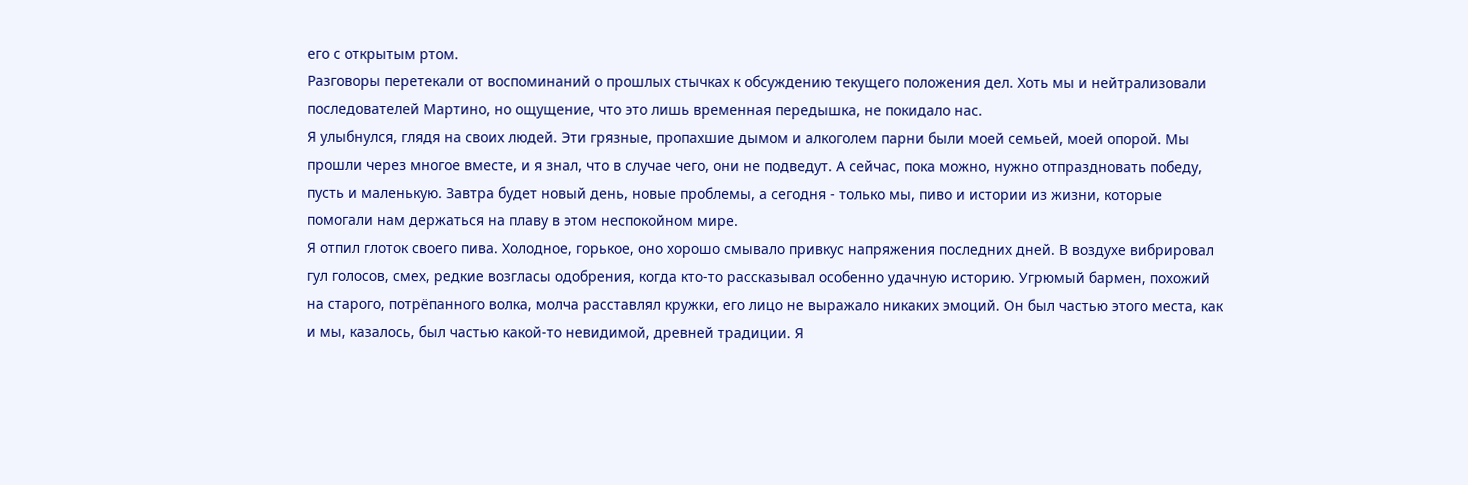его с открытым ртом.
Разговоры перетекали от воспоминаний о прошлых стычках к обсуждению текущего положения дел. Хоть мы и нейтрализовали последователей Мартино, но ощущение, что это лишь временная передышка, не покидало нас.
Я улыбнулся, глядя на своих людей. Эти грязные, пропахшие дымом и алкоголем парни были моей семьей, моей опорой. Мы прошли через многое вместе, и я знал, что в случае чего, они не подведут. А сейчас, пока можно, нужно отпраздновать победу, пусть и маленькую. Завтра будет новый день, новые проблемы, а сегодня - только мы, пиво и истории из жизни, которые помогали нам держаться на плаву в этом неспокойном мире.
Я отпил глоток своего пива. Холодное, горькое, оно хорошо смывало привкус напряжения последних дней. В воздухе вибрировал гул голосов, смех, редкие возгласы одобрения, когда кто-то рассказывал особенно удачную историю. Угрюмый бармен, похожий на старого, потрёпанного волка, молча расставлял кружки, его лицо не выражало никаких эмоций. Он был частью этого места, как и мы, казалось, был частью какой-то невидимой, древней традиции. Я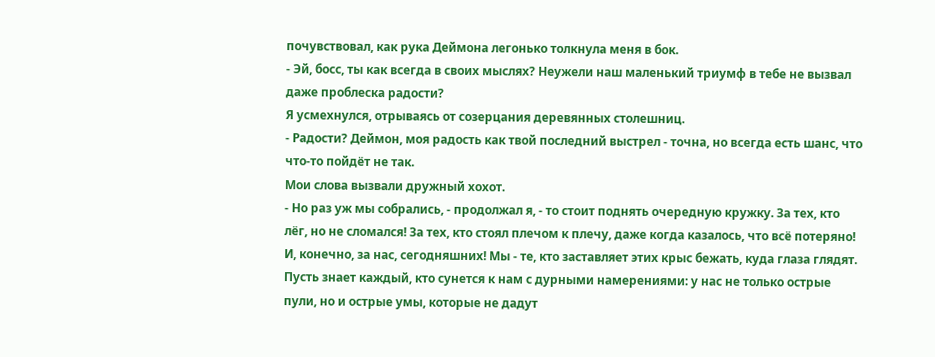почувствовал, как рука Деймона легонько толкнула меня в бок.
- Эй, босс, ты как всегда в своих мыслях? Неужели наш маленький триумф в тебе не вызвал даже проблеска радости?
Я усмехнулся, отрываясь от созерцания деревянных столешниц.
- Радости? Деймон, моя радость как твой последний выстрел - точна, но всегда есть шанс, что что-то пойдёт не так.
Мои слова вызвали дружный хохот.
- Но раз уж мы собрались, - продолжал я, - то стоит поднять очередную кружку. За тех, кто лёг, но не сломался! За тех, кто стоял плечом к плечу, даже когда казалось, что всё потеряно! И, конечно, за нас, сегодняшних! Мы - те, кто заставляет этих крыс бежать, куда глаза глядят. Пусть знает каждый, кто сунется к нам с дурными намерениями: у нас не только острые пули, но и острые умы, которые не дадут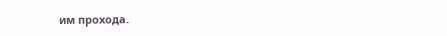им прохода.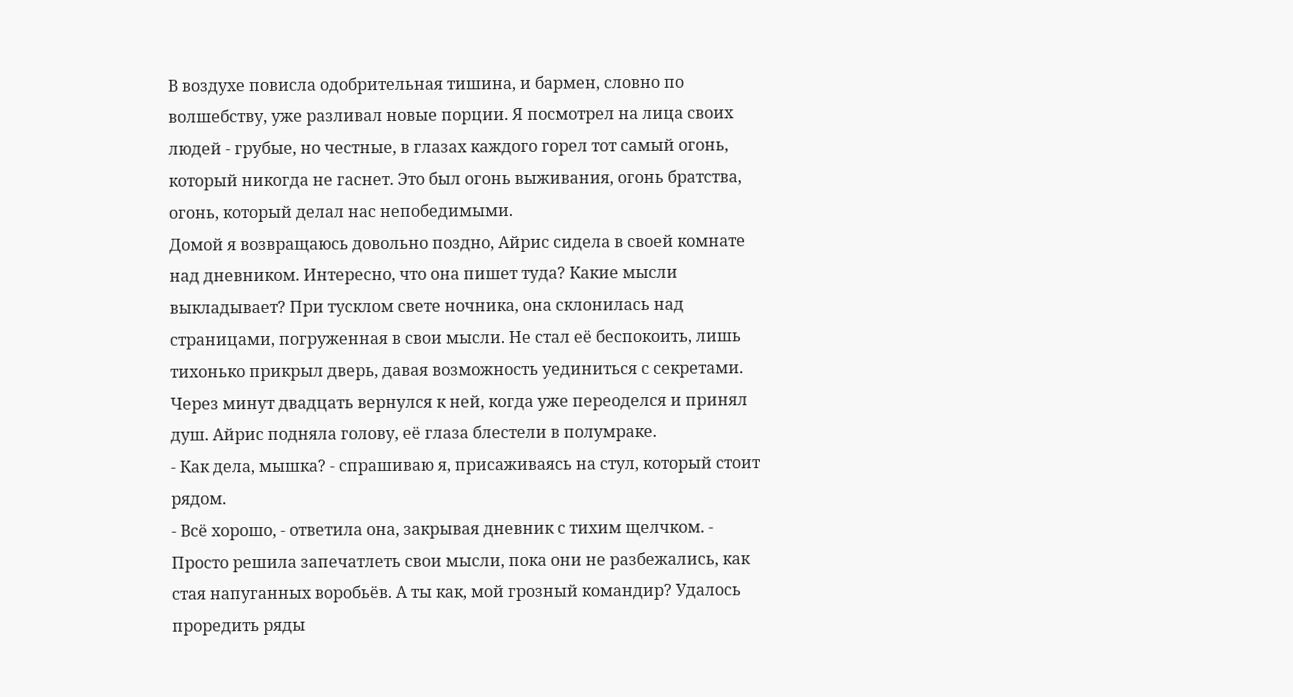В воздухе повисла одобрительная тишина, и бармен, словно по волшебству, уже разливал новые порции. Я посмотрел на лица своих людей - грубые, но честные, в глазах каждого горел тот самый огонь, который никогда не гаснет. Это был огонь выживания, огонь братства, огонь, который делал нас непобедимыми.
Домой я возвращаюсь довольно поздно, Айрис сидела в своей комнате над дневником. Интересно, что она пишет туда? Какие мысли выкладывает? При тусклом свете ночника, она склонилась над страницами, погруженная в свои мысли. Не стал её беспокоить, лишь тихонько прикрыл дверь, давая возможность уединиться с секретами.
Через минут двадцать вернулся к ней, когда уже переоделся и принял душ. Айрис подняла голову, её глаза блестели в полумраке.
- Как дела, мышка? - спрашиваю я, присаживаясь на стул, который стоит рядом.
- Всё хорошо, - ответила она, закрывая дневник с тихим щелчком. - Просто решила запечатлеть свои мысли, пока они не разбежались, как стая напуганных воробьёв. А ты как, мой грозный командир? Удалось проредить ряды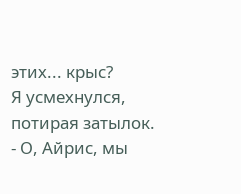этих... крыс?
Я усмехнулся, потирая затылок.
- О, Айрис, мы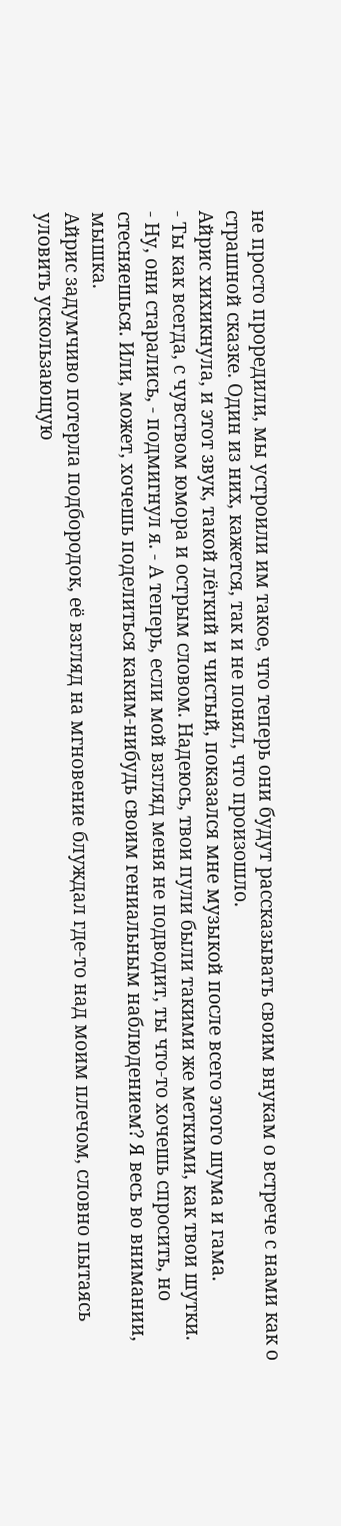не просто проредили, мы устроили им такое, что теперь они будут рассказывать своим внукам о встрече с нами как о страшной сказке. Один из них, кажется, так и не понял, что произошло.
Айрис хихикнула, и этот звук, такой лёгкий и чистый, показался мне музыкой после всего этого шума и гама.
- Ты как всегда, с чувством юмора и острым словом. Надеюсь, твои пули были такими же меткими, как твои шутки.
- Ну, они старались, - подмигнул я. - А теперь, если мой взгляд меня не подводит, ты что-то хочешь спросить, но стесняешься. Или, может, хочешь поделиться каким-нибудь своим гениальным наблюдением? Я весь во внимании, мышка.
Айрис задумчиво потерла подбородок, её взгляд на мгновение блуждал где-то над моим плечом, словно пытаясь уловить ускользающую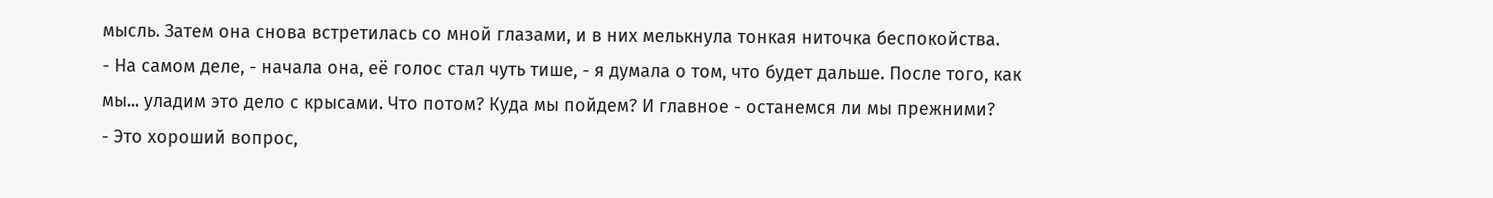мысль. Затем она снова встретилась со мной глазами, и в них мелькнула тонкая ниточка беспокойства.
- На самом деле, - начала она, её голос стал чуть тише, - я думала о том, что будет дальше. После того, как мы... уладим это дело с крысами. Что потом? Куда мы пойдем? И главное - останемся ли мы прежними?
- Это хороший вопрос,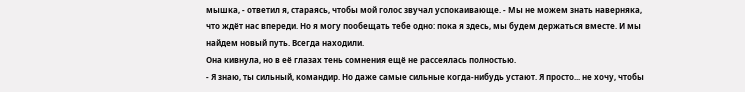мышка, - ответил я, стараясь, чтобы мой голос звучал успокаивающе. - Мы не можем знать наверняка, что ждёт нас впереди. Но я могу пообещать тебе одно: пока я здесь, мы будем держаться вместе. И мы найдем новый путь. Всегда находили.
Она кивнула, но в её глазах тень сомнения ещё не рассеялась полностью.
- Я знаю, ты сильный, командир. Но даже самые сильные когда-нибудь устают. Я просто... не хочу, чтобы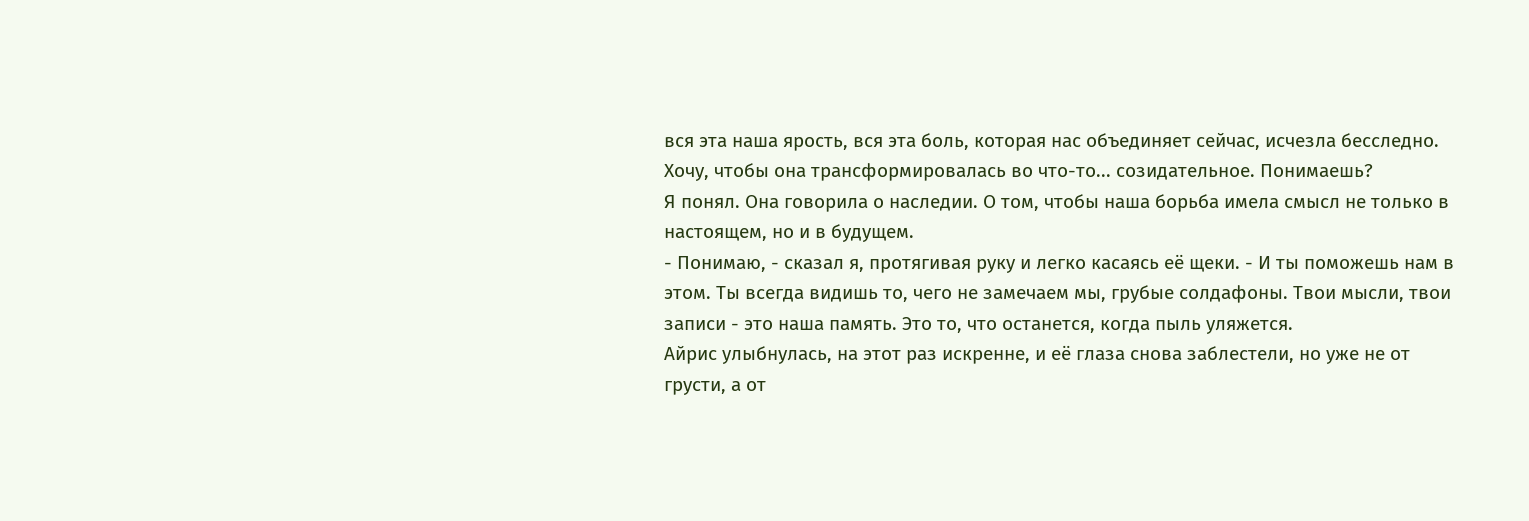вся эта наша ярость, вся эта боль, которая нас объединяет сейчас, исчезла бесследно. Хочу, чтобы она трансформировалась во что-то... созидательное. Понимаешь?
Я понял. Она говорила о наследии. О том, чтобы наша борьба имела смысл не только в настоящем, но и в будущем.
- Понимаю, - сказал я, протягивая руку и легко касаясь её щеки. - И ты поможешь нам в этом. Ты всегда видишь то, чего не замечаем мы, грубые солдафоны. Твои мысли, твои записи - это наша память. Это то, что останется, когда пыль уляжется.
Айрис улыбнулась, на этот раз искренне, и её глаза снова заблестели, но уже не от грусти, а от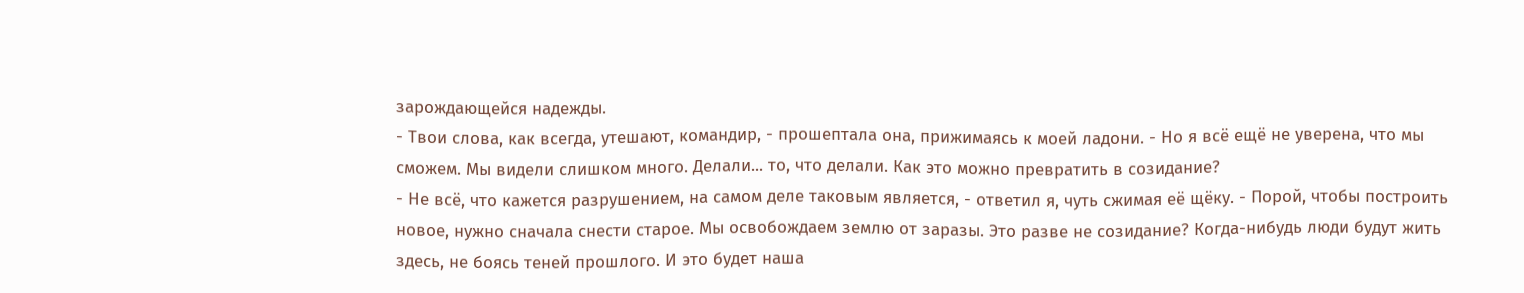зарождающейся надежды.
- Твои слова, как всегда, утешают, командир, - прошептала она, прижимаясь к моей ладони. - Но я всё ещё не уверена, что мы сможем. Мы видели слишком много. Делали... то, что делали. Как это можно превратить в созидание?
- Не всё, что кажется разрушением, на самом деле таковым является, - ответил я, чуть сжимая её щёку. - Порой, чтобы построить новое, нужно сначала снести старое. Мы освобождаем землю от заразы. Это разве не созидание? Когда-нибудь люди будут жить здесь, не боясь теней прошлого. И это будет наша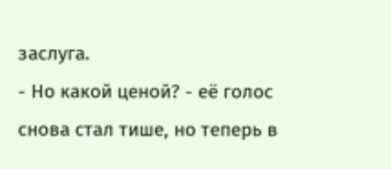заслуга.
- Но какой ценой? - её голос снова стал тише, но теперь в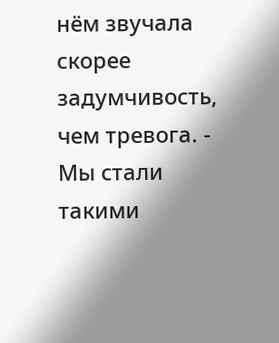нём звучала скорее задумчивость, чем тревога. - Мы стали такими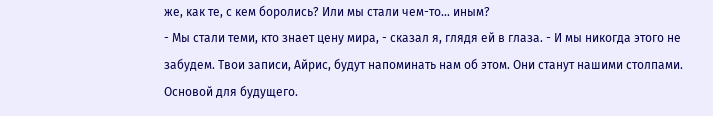же, как те, с кем боролись? Или мы стали чем-то... иным?
- Мы стали теми, кто знает цену мира, - сказал я, глядя ей в глаза. - И мы никогда этого не забудем. Твои записи, Айрис, будут напоминать нам об этом. Они станут нашими столпами. Основой для будущего.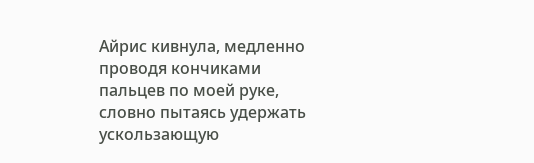Айрис кивнула, медленно проводя кончиками пальцев по моей руке, словно пытаясь удержать ускользающую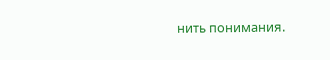нить понимания.